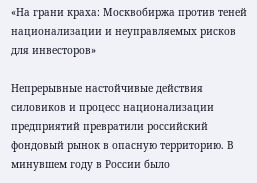«На грани краха: Москвобиржа против теней национализации и неуправляемых рисков для инвесторов»

Непрерывные настойчивые действия силовиков и процесс национализации предприятий превратили российский фондовый рынок в опасную территорию. В минувшем году в России было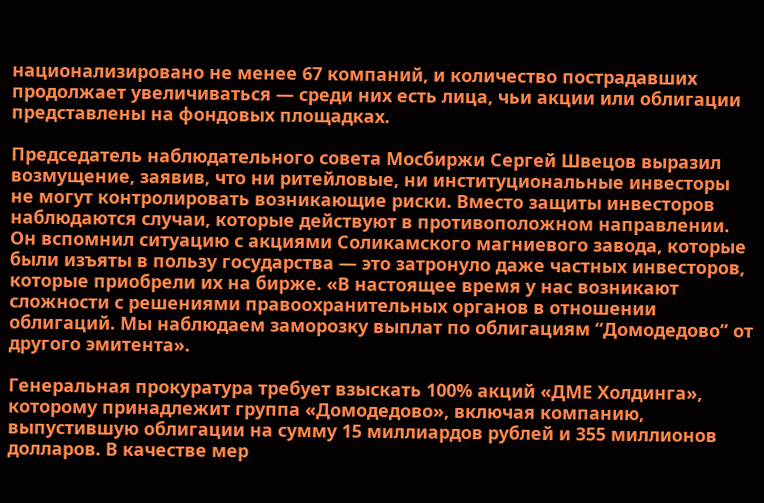национализировано не менее 67 компаний, и количество пострадавших продолжает увеличиваться — среди них есть лица, чьи акции или облигации представлены на фондовых площадках.

Председатель наблюдательного совета Мосбиржи Сергей Швецов выразил возмущение, заявив, что ни ритейловые, ни институциональные инвесторы не могут контролировать возникающие риски. Вместо защиты инвесторов наблюдаются случаи, которые действуют в противоположном направлении. Он вспомнил ситуацию с акциями Соликамского магниевого завода, которые были изъяты в пользу государства — это затронуло даже частных инвесторов, которые приобрели их на бирже. «В настоящее время у нас возникают сложности с решениями правоохранительных органов в отношении облигаций. Мы наблюдаем заморозку выплат по облигациям “Домодедово” от другого эмитента».

Генеральная прокуратура требует взыскать 100% акций «ДМЕ Холдинга», которому принадлежит группа «Домодедово», включая компанию, выпустившую облигации на сумму 15 миллиардов рублей и 355 миллионов долларов. В качестве мер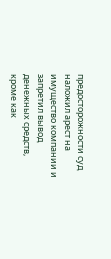предосторожности суд наложил арест на имущество компании и запретил вывод денежных средств, кроме как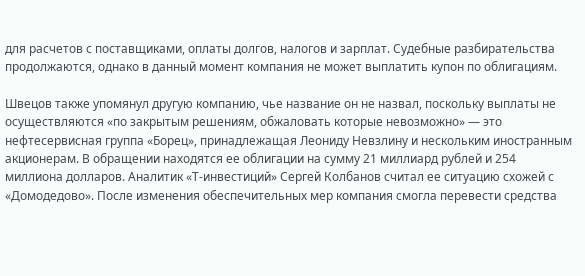для расчетов с поставщиками, оплаты долгов, налогов и зарплат. Судебные разбирательства продолжаются, однако в данный момент компания не может выплатить купон по облигациям.

Швецов также упомянул другую компанию, чье название он не назвал, поскольку выплаты не осуществляются «по закрытым решениям, обжаловать которые невозможно» — это нефтесервисная группа «Борец», принадлежащая Леониду Невзлину и нескольким иностранным акционерам. В обращении находятся ее облигации на сумму 21 миллиард рублей и 254 миллиона долларов. Аналитик «Т-инвестиций» Сергей Колбанов считал ее ситуацию схожей с «Домодедово». После изменения обеспечительных мер компания смогла перевести средства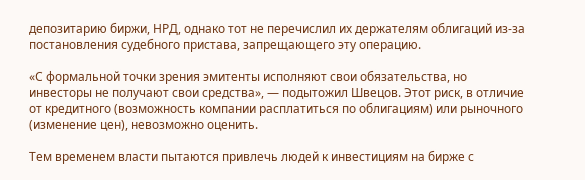депозитарию биржи, НРД, однако тот не перечислил их держателям облигаций из-за постановления судебного пристава, запрещающего эту операцию.

«С формальной точки зрения эмитенты исполняют свои обязательства, но инвесторы не получают свои средства», — подытожил Швецов. Этот риск, в отличие от кредитного (возможность компании расплатиться по облигациям) или рыночного (изменение цен), невозможно оценить.

Тем временем власти пытаются привлечь людей к инвестициям на бирже с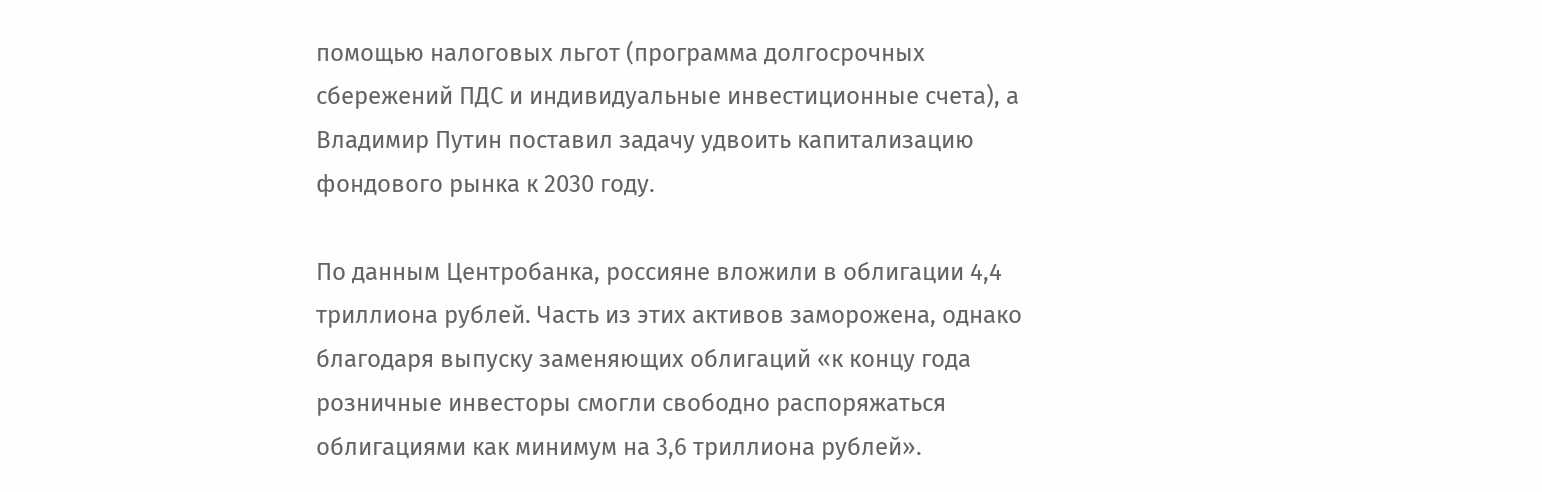помощью налоговых льгот (программа долгосрочных сбережений ПДС и индивидуальные инвестиционные счета), а Владимир Путин поставил задачу удвоить капитализацию фондового рынка к 2030 году.

По данным Центробанка, россияне вложили в облигации 4,4 триллиона рублей. Часть из этих активов заморожена, однако благодаря выпуску заменяющих облигаций «к концу года розничные инвесторы смогли свободно распоряжаться облигациями как минимум на 3,6 триллиона рублей».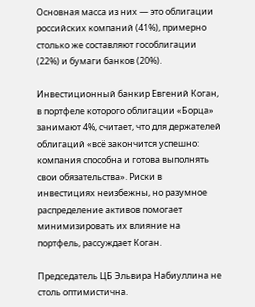Основная масса из них — это облигации российских компаний (41%), примерно столько же составляют гособлигации (22%) и бумаги банков (20%).

Инвестиционный банкир Евгений Коган, в портфеле которого облигации «Борца» занимают 4%, считает, что для держателей облигаций «всё закончится успешно: компания способна и готова выполнять свои обязательства». Риски в инвестициях неизбежны, но разумное распределение активов помогает минимизировать их влияние на портфель, рассуждает Коган.

Председатель ЦБ Эльвира Набиуллина не столь оптимистична.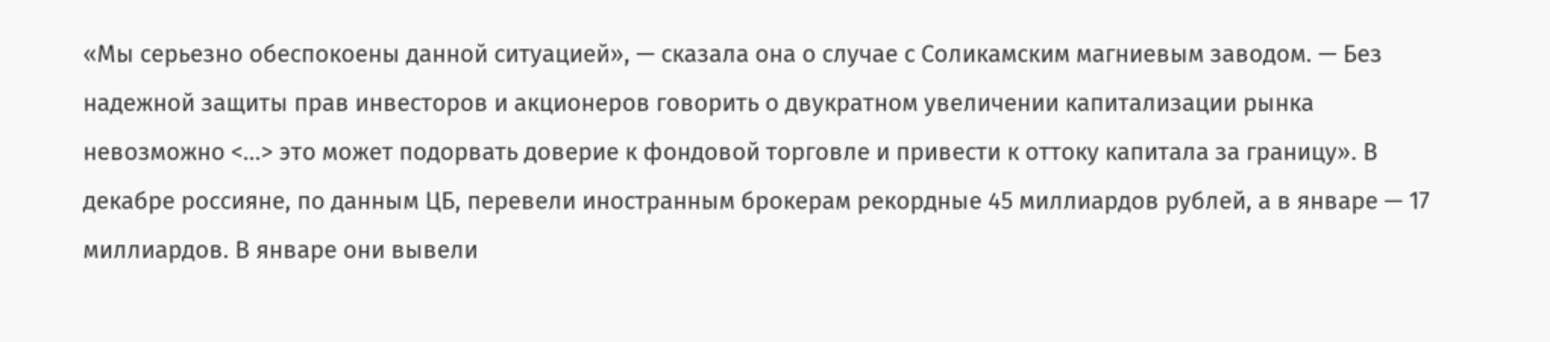«Мы серьезно обеспокоены данной ситуацией», — сказала она о случае с Соликамским магниевым заводом. — Без надежной защиты прав инвесторов и акционеров говорить о двукратном увеличении капитализации рынка невозможно <…> это может подорвать доверие к фондовой торговле и привести к оттоку капитала за границу». В декабре россияне, по данным ЦБ, перевели иностранным брокерам рекордные 45 миллиардов рублей, а в январе — 17 миллиардов. В январе они вывели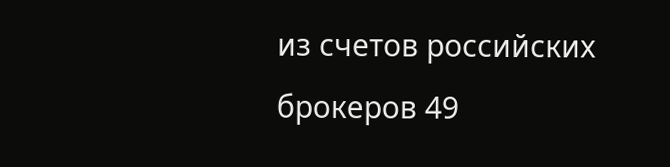из счетов российских брокеров 49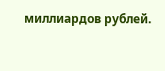миллиардов рублей.